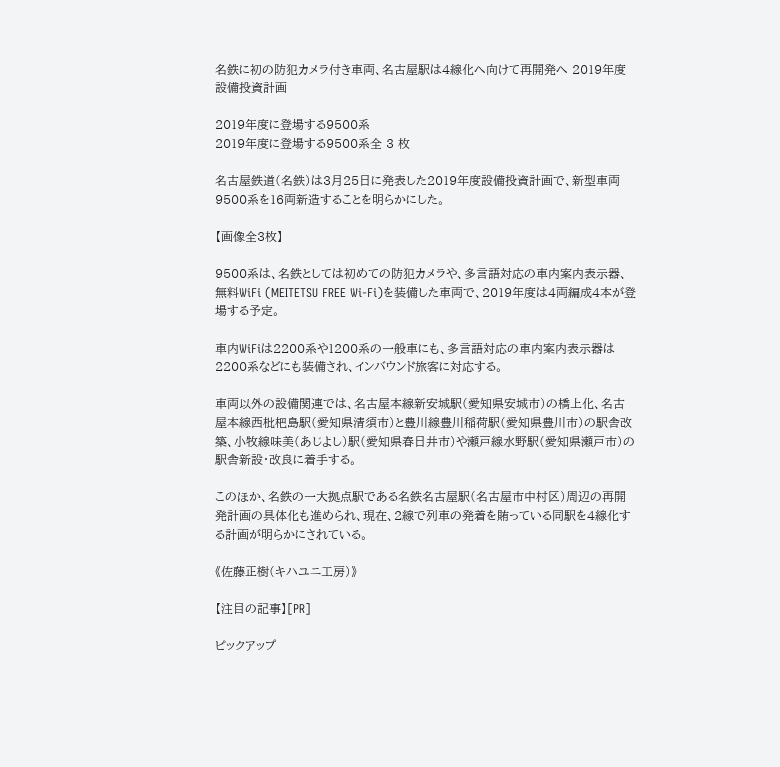名鉄に初の防犯カメラ付き車両、名古屋駅は4線化へ向けて再開発へ 2019年度設備投資計画

2019年度に登場する9500系
2019年度に登場する9500系全 3 枚

名古屋鉄道(名鉄)は3月25日に発表した2019年度設備投資計画で、新型車両9500系を16両新造することを明らかにした。

【画像全3枚】

9500系は、名鉄としては初めての防犯カメラや、多言語対応の車内案内表示器、無料WiFi (MEITETSU FREE Wi-Fi)を装備した車両で、2019年度は4両編成4本が登場する予定。

車内WiFiは2200系や1200系の一般車にも、多言語対応の車内案内表示器は2200系などにも装備され、インバウンド旅客に対応する。

車両以外の設備関連では、名古屋本線新安城駅(愛知県安城市)の橋上化、名古屋本線西枇杷島駅(愛知県清須市)と豊川線豊川稲荷駅(愛知県豊川市)の駅舎改築、小牧線味美(あじよし)駅(愛知県春日井市)や瀬戸線水野駅(愛知県瀬戸市)の駅舎新設・改良に着手する。

このほか、名鉄の一大拠点駅である名鉄名古屋駅(名古屋市中村区)周辺の再開発計画の具体化も進められ、現在、2線で列車の発着を賄っている同駅を4線化する計画が明らかにされている。

《佐藤正樹(キハユニ工房)》

【注目の記事】[PR]

ピックアップ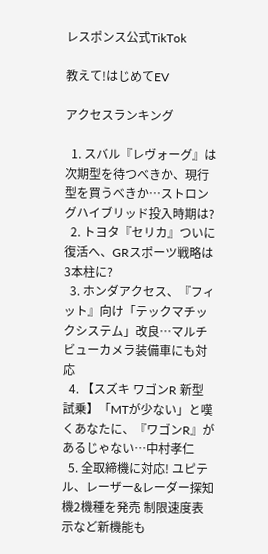レスポンス公式TikTok

教えて!はじめてEV

アクセスランキング

  1. スバル『レヴォーグ』は次期型を待つべきか、現行型を買うべきか…ストロングハイブリッド投入時期は?
  2. トヨタ『セリカ』ついに復活へ、GRスポーツ戦略は3本柱に?
  3. ホンダアクセス、『フィット』向け「テックマチックシステム」改良…マルチビューカメラ装備車にも対応
  4. 【スズキ ワゴンR 新型試乗】「MTが少ない」と嘆くあなたに、『ワゴンR』があるじゃない…中村孝仁
  5. 全取締機に対応! ユピテル、レーザー&レーダー探知機2機種を発売 制限速度表示など新機能も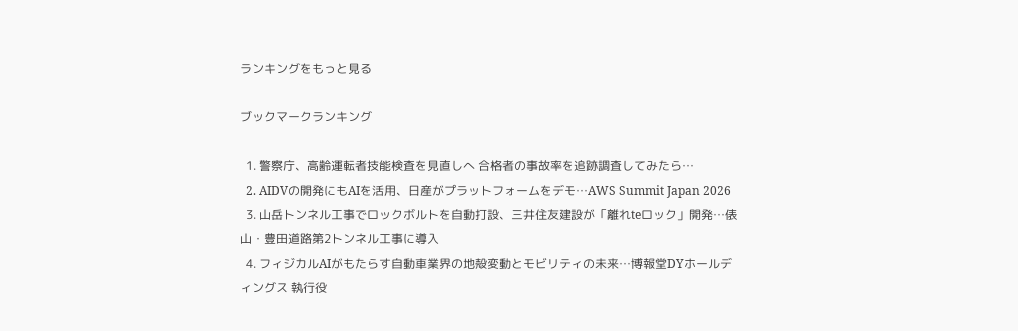ランキングをもっと見る

ブックマークランキング

  1. 警察庁、高齢運転者技能検査を見直しへ 合格者の事故率を追跡調査してみたら…
  2. AIDVの開発にもAIを活用、日産がプラットフォームをデモ…AWS Summit Japan 2026
  3. 山岳トンネル工事でロックボルトを自動打設、三井住友建設が「離れteロック」開発…俵山・豊田道路第2トンネル工事に導入
  4. フィジカルAIがもたらす自動車業界の地殻変動とモビリティの未来…博報堂DYホールディングス 執行役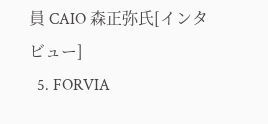員 CAIO 森正弥氏[インタビュー]
  5. FORVIA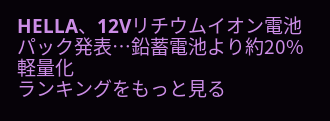HELLA、12Vリチウムイオン電池パック発表…鉛蓄電池より約20%軽量化
ランキングをもっと見る